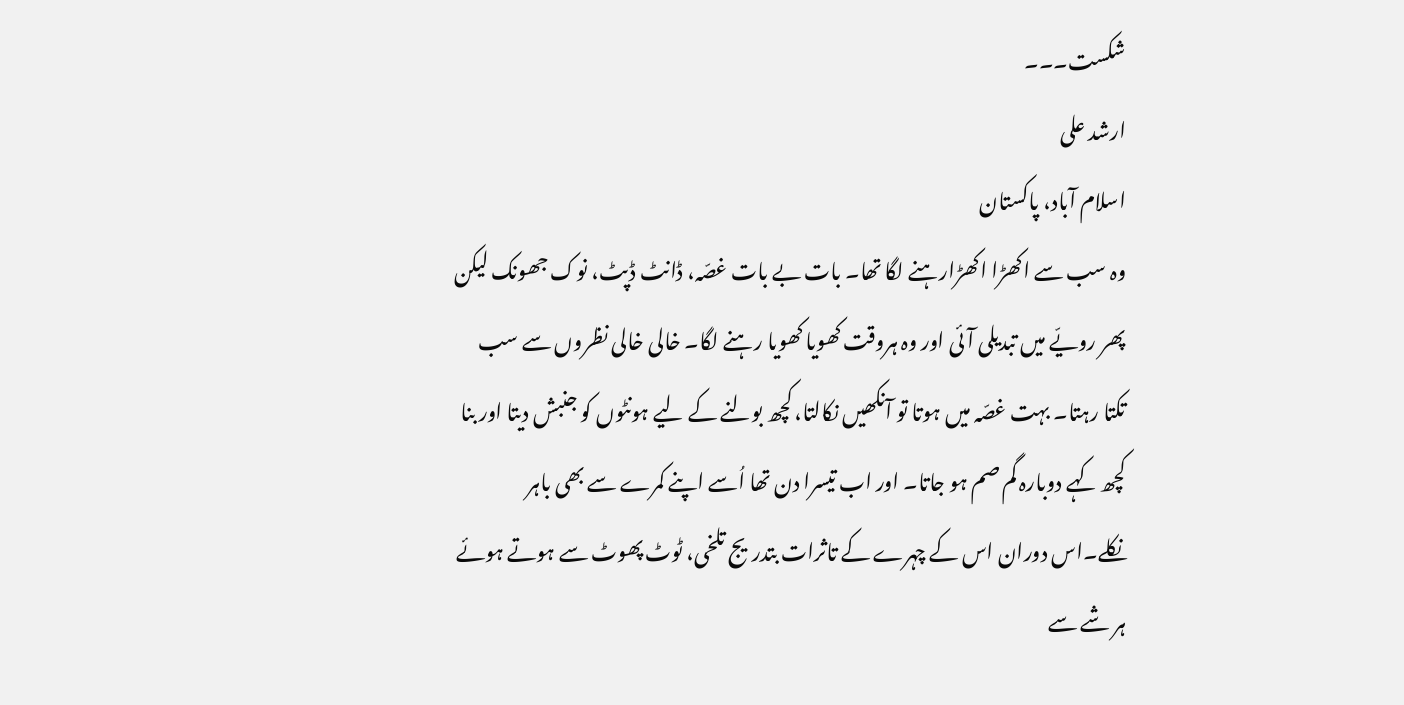شکست۔۔۔
ارشد علی
اسلام آباد، پاکستان
وہ سب سے اکھڑا اکھڑارہنے لگا تھا۔ بات بے بات غصّہ، ڈانٹ ڈپٹ، نوک جھونک لیکن پھر رویّے میں تبدیلی آئی اور وہ ہروقت کھویا کھویا رہنے لگا۔ خالی خالی نظروں سے سب تکتا رہتا۔ بہت غصّہ میں ہوتا تو آنکھیں نکالتا، کچھ بولنے کے لیے ہونٹوں کو جنبش دیتا اور بنا کچھ کہے دوبارہ گم صم ہو جاتا۔ اور اب تیسرا دن تھا اُسے اپنے کمرے سے بھی باہر نکلے۔اس دوران اس کے چہرے کے تاثرات بتدریج تلخی، ٹوٹ پھوٹ سے ہوتے ہوئے ہر شے سے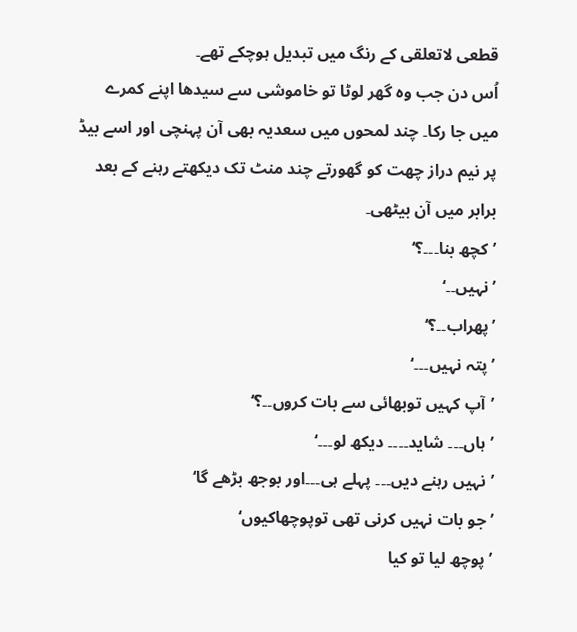قطعی لاتعلقی کے رنگ میں تبدیل ہوچکے تھے۔
اُس دن جب وہ گھر لوٹا تو خاموشی سے سیدھا اپنے کمرے میں جا رکا۔ چند لمحوں میں سعدیہ بھی آن پہنچی اور اسے بیڈ پر نیم دراز چھت کو گھورتے چند منٹ تک دیکھتے رہنے کے بعد برابر میں آن بیٹھی۔
’کچھ بنا۔۔۔؟‘
’نہیں۔۔‘
’پھراب۔۔؟‘
’پتہ نہیں۔۔۔‘
’آپ کہیں توبھائی سے بات کروں۔۔؟‘
’ہاں۔۔۔ شاید۔۔۔۔ دیکھ لو۔۔۔‘
’نہیں رہنے دیں۔۔۔ پہلے ہی۔۔۔اور بوجھ بڑھے گا‘
’جو بات نہیں کرنی تھی توپوچھاکیوں‘
’پوچھ لیا تو کیا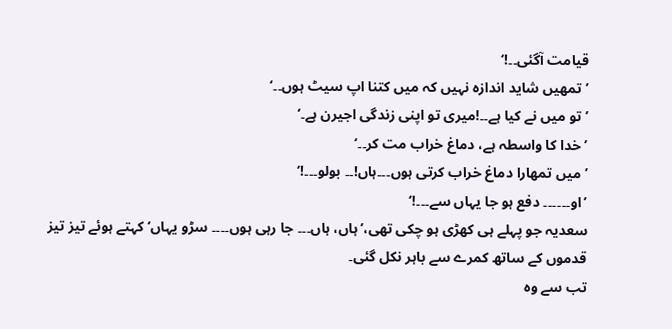قیامت آگئی۔۔!‘
’تمھیں شاید اندازہ نہیں کہ میں کتنا اپ سیٹ ہوں۔۔‘
’تو میں نے کیا ہے۔۔!میری تو اپنی زندگی اجیرن ہے۔‘
’خدا کا واسطہ ہے، دماغ خراب مت کر۔۔‘
’میں تمھارا دماغ خراب کرتی ہوں۔۔۔ہاں!۔۔ بولو۔۔۔!‘
’او۔۔۔۔۔۔ دفع ہو جا یہاں سے۔۔۔!‘
سعدیہ جو پہلے ہی کھڑی ہو چکی تھی،’ہاں، ہاں۔۔۔ جا رہی ہوں۔۔۔۔ سڑو یہاں‘ کہتے ہوئے تیز تیز قدموں کے ساتھ کمرے سے باہر نکل گئی۔
تب سے وہ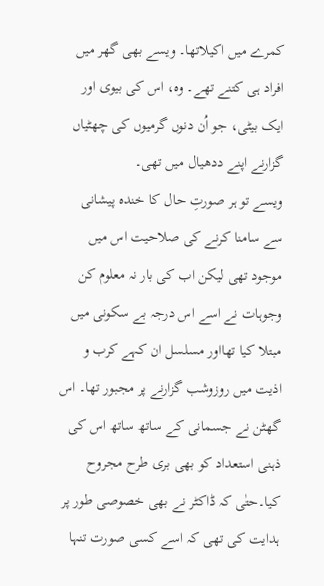کمرے میں اکیلاتھا۔ ویسے بھی گھر میں افراد ہی کتنے تھے۔ وہ، اس کی بیوی اور ایک بیٹی، جو اُن دنوں گرمیوں کی چھٹیاں گزارنے اپنے ددھیال میں تھی۔
ویسے تو ہر صورتِ حال کا خندہ پیشانی سے سامنا کرنے کی صلاحیت اس میں موجود تھی لیکن اب کی بار نہ معلوم کن وجوہات نے اسے اس درجہ بے سکونی میں مبتلا کیا تھااور مسلسل ان کہے کرب و اذیت میں روزوشب گزارنے پر مجبور تھا۔ اس گھٹن نے جسمانی کے ساتھ ساتھ اس کی ذہنی استعداد کو بھی بری طرح مجروح کیا۔حتٰی کہ ڈاکٹر نے بھی خصوصی طور پر ہدایت کی تھی کہ اسے کسی صورت تنہا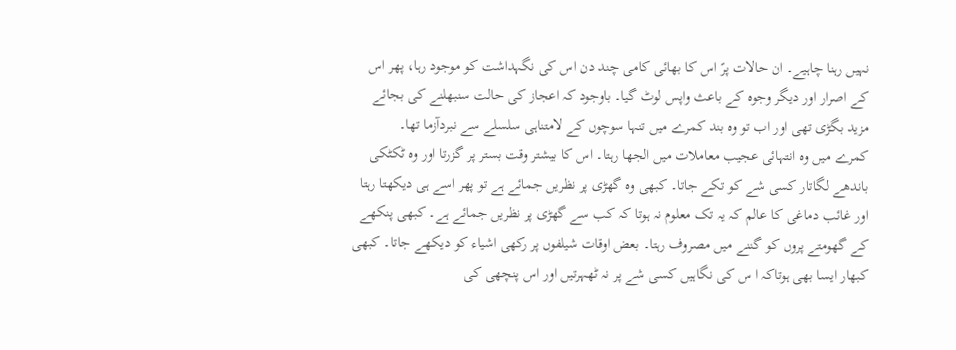نہیں رہنا چاہیے۔ ان حالات پرً اس کا بھائی کامی چند دن اس کی نگہداشت کو موجود رہا، پھر اس کے اصرار اور دیگر وجوہ کے باعث واپس لوٹ گیا۔ باوجود کہ اعجاز کی حالت سنبھلنے کی بجائے مزید بگڑی تھی اور اب تو وہ بند کمرے میں تنہا سوچوں کے لامتناہی سلسلے سے نبردآزما تھا۔
کمرے میں وہ انتہائی عجیب معاملات میں الجھا رہتا۔ اس کا بیشتر وقت بستر پر گزرتا اور وہ ٹکٹکی باندھے لگاتار کسی شے کو تکے جاتا۔ کبھی وہ گھڑی پر نظریں جمائے ہے تو پھر اسے ہی دیکھتا رہتا اور غائب دماغی کا عالم کہ یہ تک معلوم نہ ہوتا کہ کب سے گھڑی پر نظریں جمائے ہے۔ کبھی پنکھے کے گھومتے پروں کو گننے میں مصروف رہتا۔ بعض اوقات شیلفوں پر رکھی اشیاء کو دیکھے جاتا۔ کبھی کبھار ایسا بھی ہوتاکہ ا س کی نگاہیں کسی شے پر نہ ٹھہرتیں اور اس پنچھی کی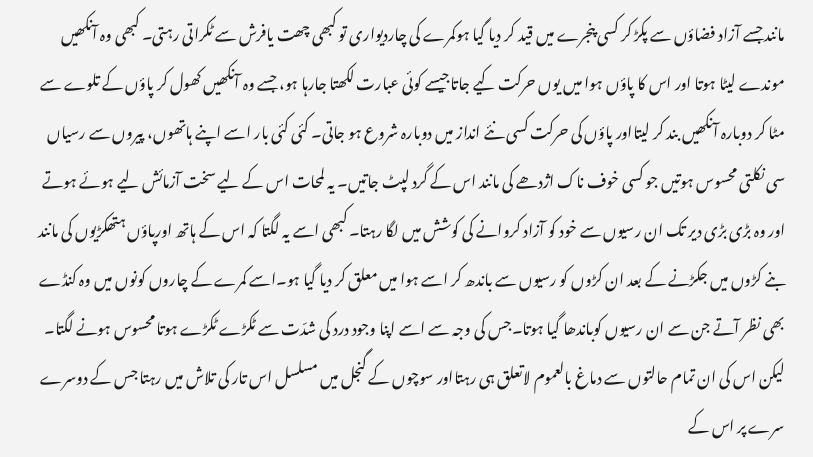مانند جسے آزاد فضاؤں سے پکڑ کر کسی پنجرے میں قید کر دیا گیا ہوکمرے کی چاردیواری تو کبھی چھت یافرش سے ٹکراتی رہتی۔ کبھی وہ آنکھیں موندے لیٹا ہوتا اور اس کا پاؤں ہوا میں یوں حرکت کیے جاتاجیسے کوئی عبارت لکھتا جارہا ہو، جسے وہ آنکھیں کھول کر پاؤں کے تلوے سے مٹا کر دوبارہ آنکھیں بند کر لیتااور پاؤں کی حرکت کسی نئے انداز میں دوبارہ شروع ہو جاتی۔ کئی کئی بار اسے اپنے ہاتھوں، پیروں سے رسیاں سی نکلتی محسوس ہوتیں جو کسی خوف ناک اژدھے کی مانند اس کے گرد لپٹ جاتیں۔ یہ لمحات اس کے لیے سخت آزمائش لیے ہوئے ہوتے اور وہ بڑی بڑی دیر تک ان رسیوں سے خود کو آزاد کروانے کی کوشش میں لگا رہتا۔ کبھی اسے یہ لگتا کہ اس کے ہاتھ اورپاؤں ہتھکڑیوں کی مانند بنے کڑوں میں جکڑنے کے بعد ان کڑوں کو رسیوں سے باندھ کر اسے ہوا میں معلق کر دیا گیا ہو۔اسے کمرے کے چاروں کونوں میں وہ کنڈے بھی نظر آتے جن سے ان رسیوں کوباندھا گیا ہوتا۔جس کی وجہ سے اسے اپنا وجود درد کی شدّت سے ٹکڑے ٹکڑے ہوتا محسوس ہونے لگتا۔ لیکن اس کی ان تمام حالتوں سے دماغ بالعموم لاتعلق ہی رہتااور سوچوں کے گنجل میں مسلسل اس تار کی تلاش میں رہتا جس کے دوسرے سرے پر اس کے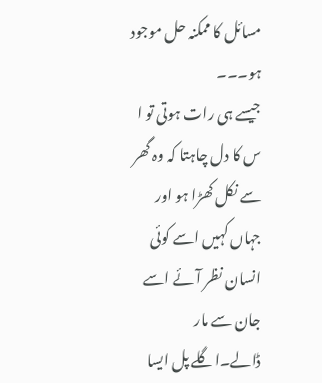مسائل کا ممکنہ حل موجود ہو۔۔۔
جیسے ہی رات ہوتی تو ا س کا دل چاہتا کہ وہ گھر سے نکل کھڑا ہو اور جہاں کہیں اسے کوئی انسان نظر آئے اسے جان سے مار ڈالے۔اگلے پل ایسا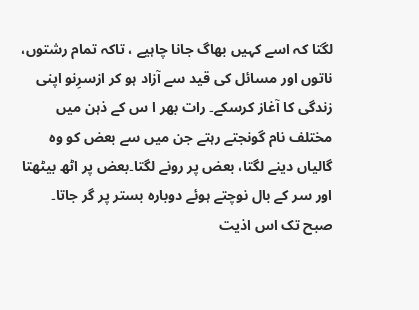لگتا کہ اسے کہیں بھاگ جانا چاہیے ، تاکہ تمام رشتوں، ناتوں اور مسائل کی قید سے آزاد ہو کر ازسرِنو اپنی زندگی کا آغاز کرسکے۔ رات بھر ا س کے ذہن میں مختلف نام گونجتے رہتے جن میں سے بعض کو وہ گالیاں دینے لگتا، بعض پر رونے لگتا۔بعض پر اٹھ بیٹھتا اور سر کے بال نوچتے ہوئے دوبارہ بستر پر گر جاتا۔ صبح تک اس اذیت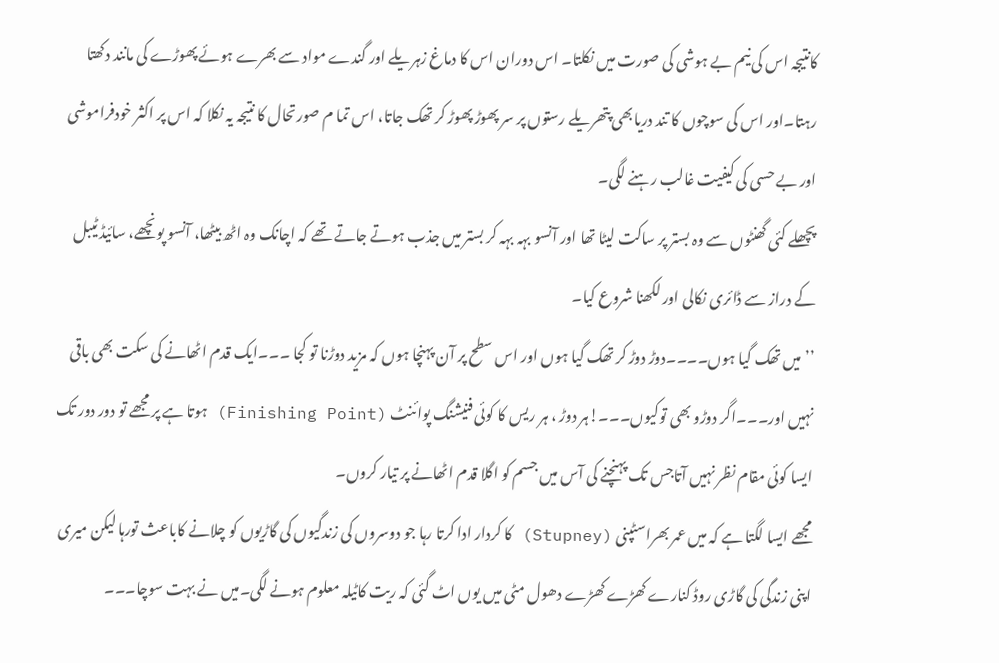کانتیجہ اس کی نیم بے ہوشی کی صورت میں نکلتا۔ اس دوران اس کا دماغ زہریلے اور گندے مواد سے بھرے ہوئے پھوڑے کی مانند دکھتا رہتا۔اور اس کی سوچوں کا تند دریابھی پتھریلے رستوں پر سر پھوڑ پھوڑ کر تھک جاتا، اس تما م صورتحال کا نتیجہ یہ نکلا کہ اس پر اکثر خودفراموشی اور بے حسی کی کیفیت غالب رہنے لگی۔
پچھلے کئی گھنٹوں سے وہ بستر پر ساکت لیٹا تھا اور آنسو بہہ بہہ کر بستر میں جذب ہوتے جاتے تھے کہ اچانک وہ اٹھ بیٹھا، آنسو پونچھے، سائیڈ ٹیبل کے دراز سے ڈائری نکالی اور لکھنا شروع کیا۔
’’میں تھک گیا ہوں۔۔۔۔دوڑ دوڑ کر تھک گیا ہوں اور اس سطح پر آن پہنچا ہوں کہ مزید دوڑنا تو کجا ۔۔۔ایک قدم اٹھانے کی سکت بھی باقی نہیں اور۔۔۔اگر دوڑو بھی توکیوں۔۔۔!ہر دوڑ ، ہر ریس کا کوئی فنیشنگ پوائنٹ (Finishing Point) ہوتا ہے پر مجھے تو دور دور تک ایسا کوئی مقام نظر نہیں آتاجس تک پہنچنے کی آس میں جسم کو اگلا قدم اٹھانے پر تیار کروں۔
مجھے ایسا لگتا ہے کہ میں عمر بھراسٹپنی (Stupney) کا کردار ادا کرتا رہا جو دوسروں کی زندگیوں کی گاڑیوں کو چلانے کاباعث تورہا لیکن میری اپنی زندگی کی گاڑی روڈ کنارے کھڑے کھڑے دھول مٹی میں یوں اٹ گئی کہ ریت کاٹیلہ معلوم ہونے لگی۔میں نے بہت سوچا۔۔۔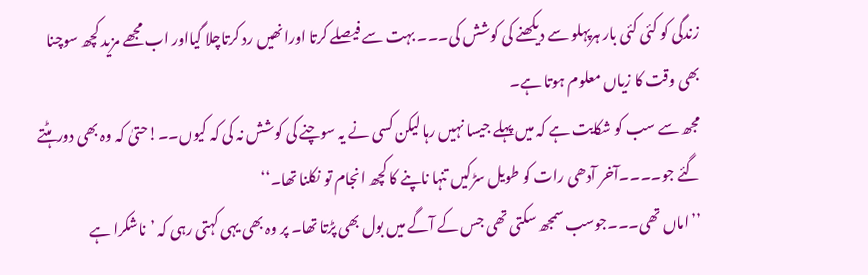زندگی کو کئی کئی بار ہرپہلو سے دیکھنے کی کوشش کی۔۔۔ بہت سے فیصلے کرتا اورانھیں رد کرتاچلا گیااور اب مجھے مزید کچھ سوچنا بھی وقت کا زیاں معلوم ہوتا ہے۔
مجھ سے سب کو شکایت ہے کہ میں پہلے جیسا نہیں رہا لیکن کسی نے یہ سوچنے کی کوشش نہ کی کہ کیوں۔۔!حتیٰ کہ وہ بھی دورہٹتے گئے جو۔۔۔۔آخر آدھی رات کو طویل سڑکیں تنہا ناپنے کا کچھ انجام تو نکلنا تھا۔‘‘
’’اماں تھی۔۔۔جوسب سمجھ سکتی تھی جس کے آگے میں بول بھی پڑتا تھا۔ پر وہ بھی یہی کہتی رہی کہ ’ناشکرا ہے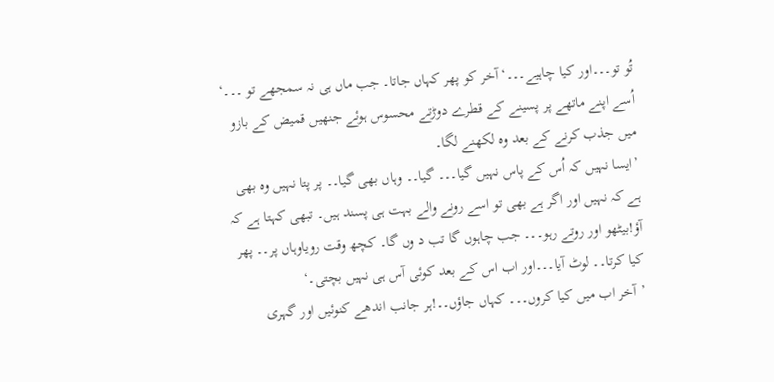تُو تو۔۔۔اور کیا چاہیے۔۔۔‘ آخر کو پھر کہاں جاتا۔ جب ماں ہی نہ سمجھے تو ۔۔۔‘
اُسے اپنے ماتھے پر پسینے کے قطرے دوڑتے محسوس ہوئے جنھیں قمیض کے بازو میں جذب کرنے کے بعد وہ لکھنے لگا۔
’ایسا نہیں کہ اُس کے پاس نہیں گیا۔۔۔ گیا۔۔ وہاں بھی گیا۔۔ پر پتا نہیں وہ بھی ہے کہ نہیں اور اگر ہے بھی تو اسے رونے والے بہت ہی پسند ہیں۔ تبھی کہتا ہے کہ آؤ!بیٹھو اور روتے رہو۔۔۔ جب چاہوں گا تب د وں گا۔ کچھ وقت رویاوہاں پر۔۔ پھر کیا کرتا۔۔ لوٹ آیا۔۔۔اور اب اس کے بعد کوئی آس ہی نہیں بچتی۔‘
’آخر اب میں کیا کروں۔۔۔ کہاں جاؤں۔۔!ہر جانب اندھے کنوئیں اور گہری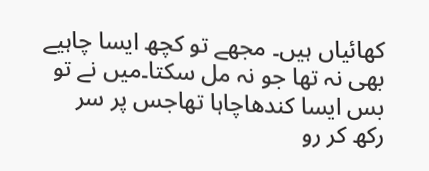کھائیاں ہیں۔ مجھے تو کچھ ایسا چاہیے بھی نہ تھا جو نہ مل سکتا۔میں نے تو بس ایسا کندھاچاہا تھاجس پر سر رکھ کر رو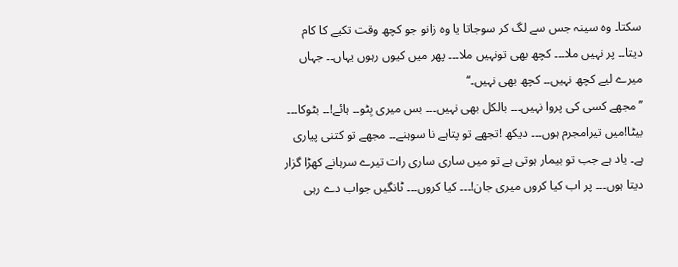سکتا۔ وہ سینہ جس سے لگ کر سوجاتا یا وہ زانو جو کچھ وقت تکیے کا کام دیتا۔۔ پر نہیں ملا۔۔۔ کچھ بھی تونہیں ملا۔۔۔ پھر میں کیوں رہوں یہاں۔۔ جہاں میرے لیے کچھ نہیں۔۔ کچھ بھی نہیں۔‘‘
’’مجھے کسی کی پروا نہیں۔۔۔ بالکل بھی نہیں۔۔۔ بس میری بِٹو۔۔ ہائے!۔۔ بٹوکا۔۔۔ بیٹا!میں تیرامجرم ہوں۔۔۔ دیکھ !تجھے تو پتاہے نا سوہنے۔۔ مجھے تو کتنی پیاری ہے۔ یاد ہے جب تو بیمار ہوتی ہے تو میں ساری ساری رات تیرے سرہانے کھڑا گزار دیتا ہوں۔۔۔ پر اب کیا کروں میری جان!۔۔۔ کیا کروں۔۔۔ ٹانگیں جواب دے رہی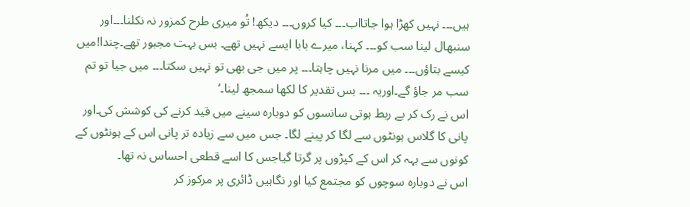ہیں۔۔۔ نہیں کھڑا ہوا جاتااب۔۔۔ کیا کروں۔۔۔ دیکھ! تُو میری طرح کمزور نہ نکلنا۔۔۔اور سنبھال لینا سب کو۔۔۔ کہنا، میرے بابا ایسے نہیں تھے۔ بس بہت مجبور تھے۔چندا!میں کیسے بتاؤں۔۔۔ میں مرنا نہیں چاہتا۔۔۔ پر میں جی بھی تو نہیں سکتا۔۔۔ میں جیا تو تم سب مر جاؤ گے۔اوریہ ۔۔۔ بس تقدیر کا لکھا سمجھ لینا۔‘
اس نے رک کر بے ربط ہوتی سانسوں کو دوبارہ سینے میں قید کرنے کی کوشش کی۔اور پانی کا گلاس ہونٹوں سے لگا کر پینے لگا۔ جس میں سے زیادہ تر پانی اس کے ہونٹوں کے کونوں سے بہہ کر اس کے کپڑوں پر گرتا گیاجس کا اسے قطعی احساس نہ تھا۔
اس نے دوبارہ سوچوں کو مجتمع کیا اور نگاہیں ڈائری پر مرکوز کر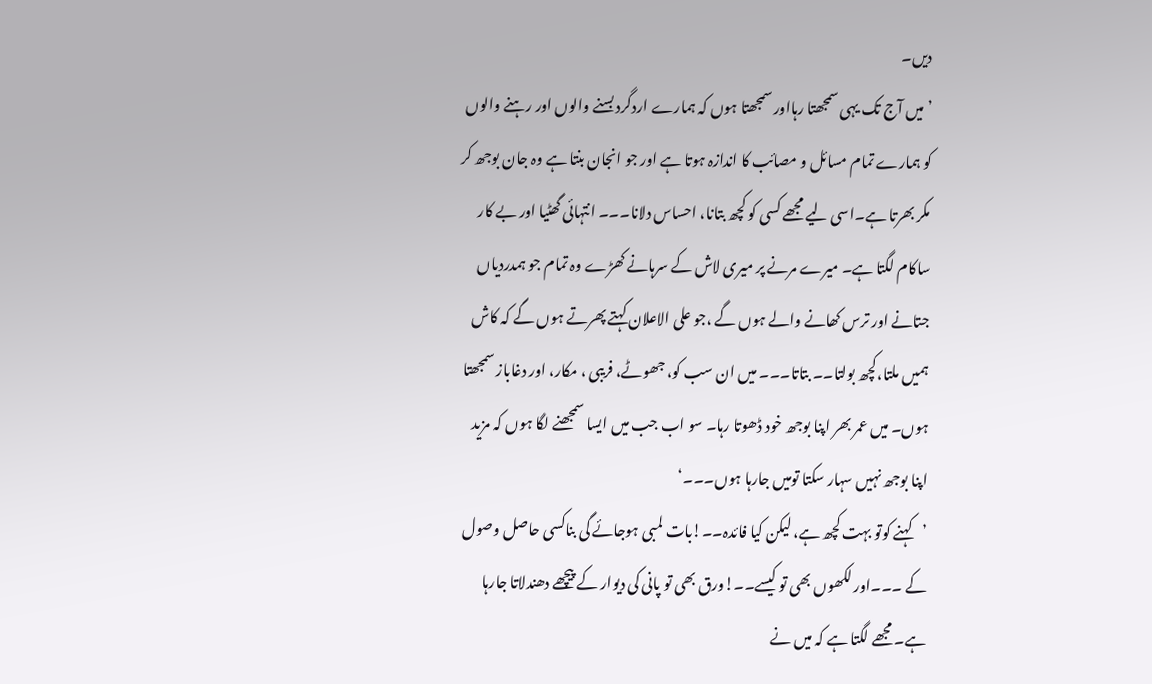دیں۔
’میں آج تک یہی سمجھتا رہااور سمجھتا ہوں کہ ہمارے اردگرد بسنے والوں اور رہنے والوں کو ہمارے تمام مسائل و مصائب کا اندازہ ہوتا ہے اور جو انجان بنتا ہے وہ جان بوجھ کر مکر بھرتا ہے۔اسی لیے مجھے کسی کو کچھ بتانا، احساس دلانا۔۔۔ انتہائی گھٹیا اور بے کار ساکام لگتا ہے۔ میرے مرنے پر میری لاش کے سرہانے کھڑے وہ تمام جو ہمدردیاں جتانے اور ترس کھانے والے ہوں گے ،جو علی الاعلان کہتے پھرتے ہوں گے کہ کاش ہمیں ملتا،کچھ بولتا۔۔ بتاتا۔۔۔ میں ان سب کو، جھوٹے، فریبی ، مکار، اور دغاباز سمجھتا ہوں۔ میں عمر بھر اپنا بوجھ خود ڈھوتا رہا۔ سو اب جب میں ایسا سمجھنے لگا ہوں کہ مزید اپنا بوجھ نہیں سہار سکتا تومیں جارہا ہوں۔۔۔‘
’کہنے کوتو بہت کچھ ہے، لیکن کیا فائدہ۔۔!بات لمبی ہوجائے گی بناکسی حاصل وصول کے ۔۔۔اور لکھوں بھی تو کیسے۔۔!ورق بھی تو پانی کی دیوار کے پیچھے دھندلاتا جارہا ہے۔ مجھے لگتا ہے کہ میں نے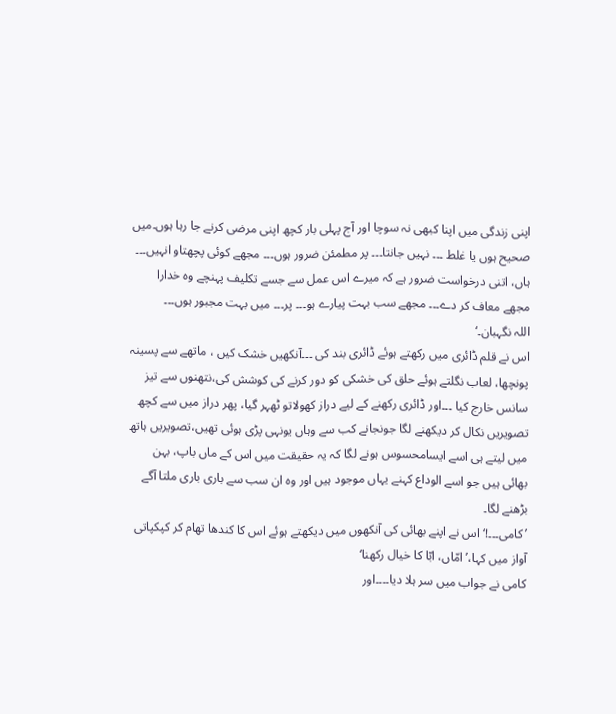اپنی زندگی میں اپنا کبھی نہ سوچا اور آج پہلی بار کچھ اپنی مرضی کرنے جا رہا ہوں۔میں صحیح ہوں یا غلط ۔۔۔ نہیں جانتا۔۔۔ پر مطمئن ضرور ہوں۔۔۔ مجھے کوئی پچھتاو انہیں۔۔۔ ہاں، اتنی درخواست ضرور ہے کہ میرے اس عمل سے جسے تکلیف پہنچے وہ خدارا مجھے معاف کر دے۔۔۔ مجھے سب بہت پیارے ہو۔۔۔ پر۔۔۔ میں بہت مجبور ہوں۔۔۔
اللہ نگہبان۔‘
اس نے قلم ڈائری میں رکھتے ہوئے ڈائری بند کی ۔۔۔آنکھیں خشک کیں ، ماتھے سے پسینہ پونچھا، لعاب نگلتے ہوئے حلق کی خشکی کو دور کرنے کی کوشش کی،نتھنوں سے تیز سانس خارج کیا ۔۔۔اور ڈائری رکھنے کے لیے دراز کھولاتو ٹھہر گیا، پھر دراز میں سے کچھ تصویریں نکال کر دیکھنے لگا جونجانے کب سے وہاں یونہی پڑی ہوئی تھیں،تصویریں ہاتھ میں لیتے ہی اسے ایسامحسوس ہونے لگا کہ یہ حقیقت میں اس کے ماں باپ، بہن بھائی ہیں جو اسے الوداع کہنے یہاں موجود ہیں اور وہ ان سب سے باری باری ملتا آگے بڑھنے لگا۔
’کامی۔۔۔!‘ اس نے اپنے بھائی کی آنکھوں میں دیکھتے ہوئے اس کا کندھا تھام کر کپکپاتی آواز میں کہا،’امّاں، ابّا کا خیال رکھنا‘
کامی نے جواب میں سر ہلا دیا۔۔۔۔اور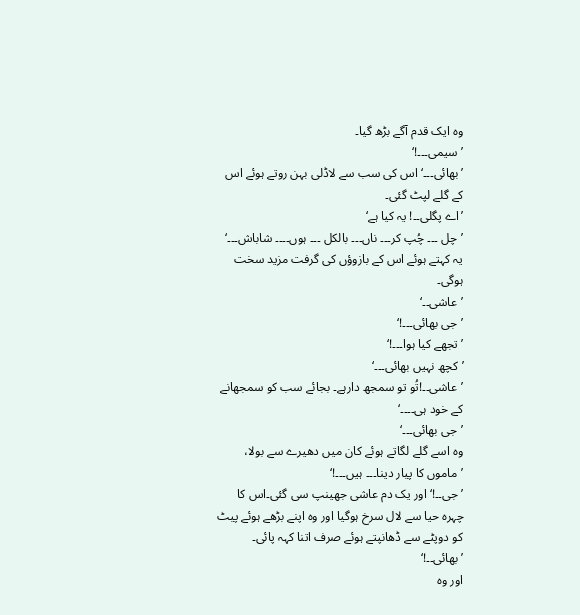وہ ایک قدم آگے بڑھ گیا۔
’سیمی۔۔۔!‘
’بھائی۔۔۔‘ اس کی سب سے لاڈلی بہن روتے ہوئے اس کے گلے لپٹ گئی۔
’اے پگلی۔۔! یہ کیا ہے‘
’چل ۔۔۔ چُپ کر۔۔۔ ناں۔۔۔ بالکل ۔۔۔ ہوں۔۔۔۔ شاباش۔۔۔‘ یہ کہتے ہوئے اس کے بازوؤں کی گرفت مزید سخت ہوگی۔
’عاشی۔۔‘
’جی بھائی۔۔۔!‘
’تجھے کیا ہوا۔۔۔!‘
’کچھ نہیں بھائی۔۔۔‘
’عاشی۔۔!تُو تو سمجھ دارہے۔ بجائے سب کو سمجھانے کے خود ہی۔۔۔۔‘
’جی بھائی۔۔۔‘
وہ اسے گلے لگاتے ہوئے کان میں دھیرے سے بولا،
’ماموں کا پیار دینا۔۔۔ ہیں۔۔۔!‘
’جی۔۔!‘ اور یک دم عاشی جھینپ سی گئی۔اس کا چہرہ حیا سے لال سرخ ہوگیا اور وہ اپنے بڑھے ہوئے پیٹ کو دوپٹے سے ڈھانپتے ہوئے صرف اتنا کہہ پائی۔
’بھائی۔۔!‘
اور وہ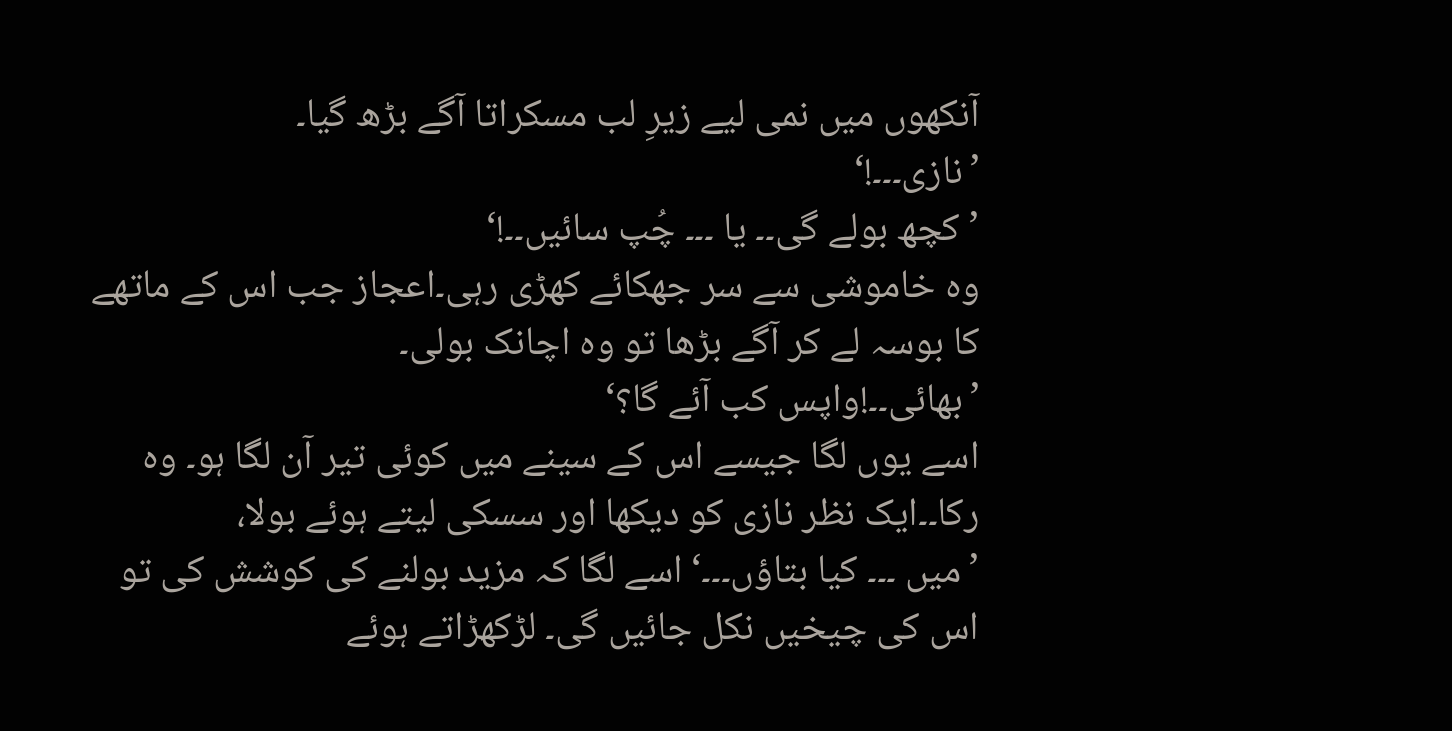آنکھوں میں نمی لیے زیرِ لب مسکراتا آگے بڑھ گیا۔
’نازی۔۔۔!‘
’کچھ بولے گی۔۔ یا ۔۔۔ چُپ سائیں۔۔!‘
وہ خاموشی سے سر جھکائے کھڑی رہی۔اعجاز جب اس کے ماتھے کا بوسہ لے کر آگے بڑھا تو وہ اچانک بولی۔
’بھائی۔۔!واپس کب آئے گا؟‘
اسے یوں لگا جیسے اس کے سینے میں کوئی تیر آن لگا ہو۔ وہ رکا۔۔ایک نظر نازی کو دیکھا اور سسکی لیتے ہوئے بولا،
’میں ۔۔۔ کیا بتاؤں۔۔۔‘ اسے لگا کہ مزید بولنے کی کوشش کی تو اس کی چیخیں نکل جائیں گی۔ لڑکھڑاتے ہوئے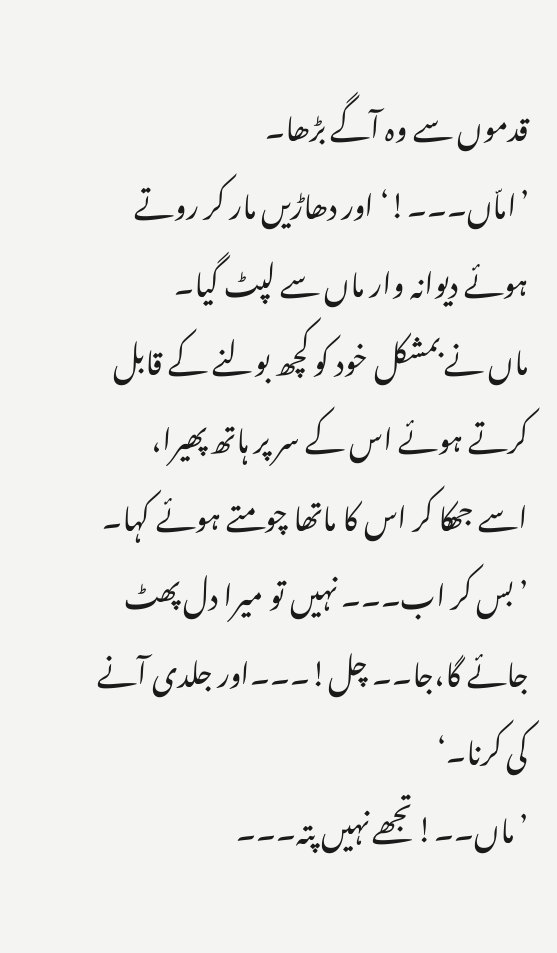قدموں سے وہ آگے بڑھا۔
’اماّں۔۔۔!‘ اور دھاڑیں مار کر روتے ہوئے دیوانہ وار ماں سے لپٹ گیا۔
ماں نے بمشکل خود کو کچھ بولنے کے قابل کرتے ہوئے اس کے سر پر ہاتھ پھیرا، اسے جھکا کر اس کا ماتھا چومتے ہوئے کہا۔
’بس کر اب۔۔۔ نہیں تو میرا دل پھٹ جائے گا،جا۔۔ چل!۔۔۔اور جلدی آنے کی کرنا۔‘
’ماں۔۔!تجھے نہیں پتہ۔۔۔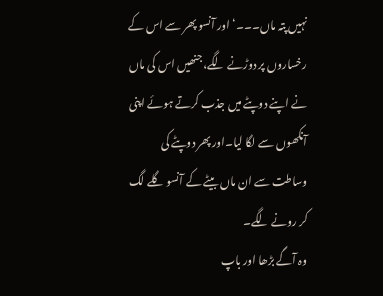نہیں پتہ ماں۔۔۔‘ اور آنسو پھر سے اس کے رخساروں پر دوڑنے لگے، جنھیں اس کی ماں نے اپنے دوپٹے میں جذب کرتے ہوئے اپنی آنکھوں سے لگا لیا۔اور پھر دوپٹے کی وساطت سے ان ماں بیٹے کے آنسو گلے لگ کر رونے لگے۔
وہ آگے بڑھا اور باپ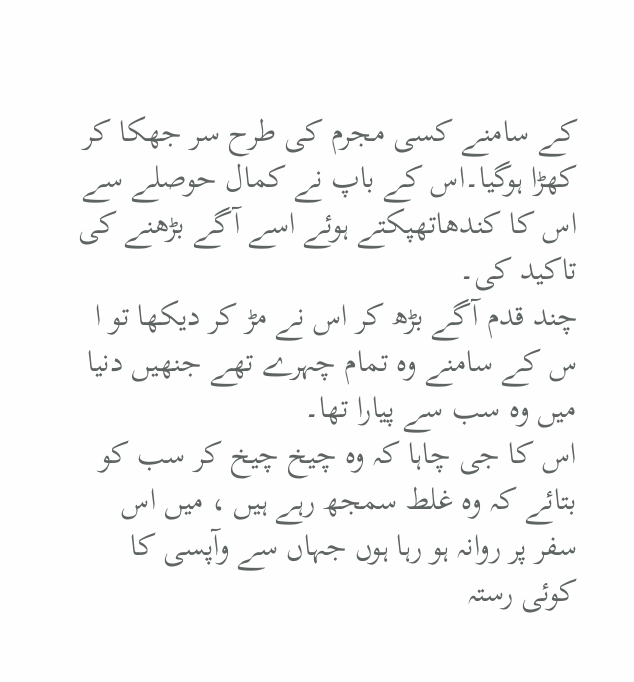کے سامنے کسی مجرم کی طرح سر جھکا کر کھڑا ہوگیا۔اس کے باپ نے کمال حوصلے سے اس کا کندھاتھپکتے ہوئے اسے آگے بڑھنے کی تاکید کی۔
چند قدم آگے بڑھ کر اس نے مڑ کر دیکھا تو ا س کے سامنے وہ تمام چہرے تھے جنھیں دنیا میں وہ سب سے پیارا تھا۔
اس کا جی چاہا کہ وہ چیخ چیخ کر سب کو بتائے کہ وہ غلط سمجھ رہے ہیں ، میں اس سفر پر روانہ ہو رہا ہوں جہاں سے وآپسی کا کوئی رستہ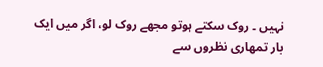نہیں ۔ روک سکتے ہوتو مجھے روک لو، اگر میں ایک بار تمھاری نظروں سے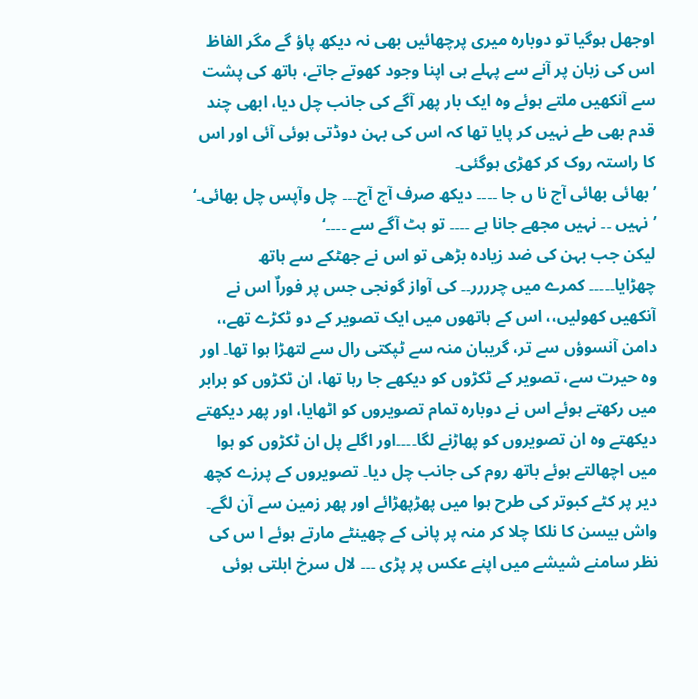اوجھل ہوگیا تو دوبارہ میری پرچھائیں بھی نہ دیکھ پاؤ گے مگر الفاظ اس کی زبان پر آنے سے پہلے ہی اپنا وجود کھوتے جاتے، ہاتھ کی پشت سے آنکھیں ملتے ہوئے وہ ایک بار پھر آگے کی جانب چل دیا، ابھی چند قدم بھی طے نہیں کر پایا تھا کہ اس کی بہن دوڈتی ہوئی آئی اور اس کا راستہ روک کر کھڑی ہوگئی۔
’بھائی بھائی آج نا ں جا ۔۔۔۔ دیکھ صرف آج آج۔۔۔ چل وآپس چل بھائی۔‘
’نہیں ۔۔ نہیں مجھے جانا ہے ۔۔۔۔ تو ہٹ آگے سے ۔۔۔۔‘
لیکن جب بہن کی ضد زیادہ بڑھی تو اس نے جھٹکے سے ہاتھ چھڑایا۔۔۔۔۔ کمرے میں چرررر۔۔ کی آواز گونجی جس پر فوراٌ اس نے آنکھیں کھولیں،، اس کے ہاتھوں میں ایک تصویر کے دو ٹکڑے تھے،، دامن آنسوؤں سے تر، گریبان منہ سے ٹپکتی رال سے لتھڑا ہوا تھا۔ اور وہ حیرت سے، تصویر کے ٹکڑوں کو دیکھے جا رہا تھا، ان ٹکڑوں کو برابر میں رکھتے ہوئے اس نے دوبارہ تمام تصویروں کو اٹھایا، اور پھر دیکھتے دیکھتے وہ ان تصویروں کو پھاڑنے لگا۔۔۔۔اور اگلے پل ان ٹکڑوں کو ہوا میں اچھالتے ہوئے باتھ روم کی جانب چل دیا۔ تصویروں کے پرزے کچھ دیر پر کٹے کبوتر کی طرح ہوا میں پھڑپھڑائے اور پھر زمین سے آن لگے۔ واش بیسن کا نلکا چلا کر منہ پر پانی کے چھینٹے مارتے ہوئے ا س کی نظر سامنے شیشے میں اپنے عکس پر پڑی ۔۔۔ لال سرخ ابلتی ہوئی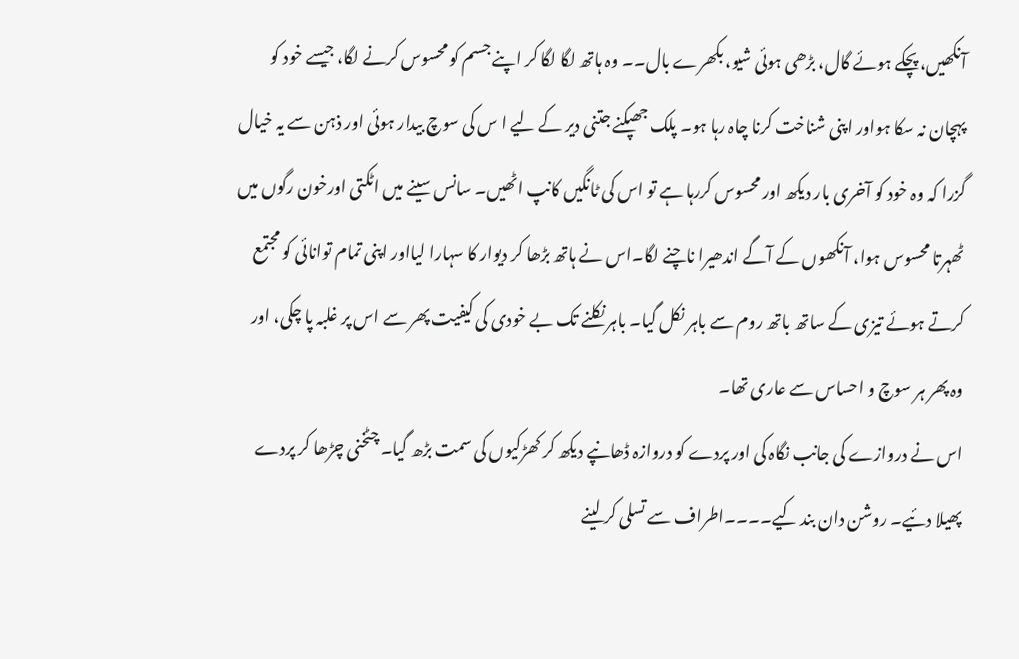آنکھیں،پچکے ہوئے گال، بڑھی ہوئی شیو، بکھرے بال۔۔ وہ ہاتھ لگا لگا کر اپنے جسم کو محسوس کرنے لگا، جیسے خود کو پہچان نہ سکا ہواور اپنی شناخت کرنا چاہ رہا ہو۔ پلک جھپکنے جتنی دیر کے لیے ا س کی سوچ بیدار ہوئی اور ذہن سے یہ خیال گزرا کہ وہ خود کو آخری بار دیکھ اور محسوس کررہا ہے تو اس کی ٹانگیں کانپ اٹھیں۔ سانس سینے میں اٹکتی اورخون رگوں میں ٹھہرتا محسوس ہوا، آنکھوں کے آگے اندھیرا ناچنے لگا۔اس نے ہاتھ بڑھا کر دیوار کا سہارا لیااور اپنی تمام توانائی کو مجتمع کرتے ہوئے تیزی کے ساتھ باتھ روم سے باہر نکل گیا۔ باہر نکلنے تک بے خودی کی کیفیت پھر سے اس پر غلبہ پا چکی، اور وہ پھر ہر سوچ و احساس سے عاری تھا۔
اس نے دروازے کی جانب نگاہ کی اور پردے کو دروازہ ڈھانپے دیکھ کر کھڑکیوں کی سمت بڑھ گیا۔ چٹخنی چڑھا کر پردے پھیلا دئیے۔ روشن دان بند کیے۔۔۔۔اطراف سے تسلی کر لینے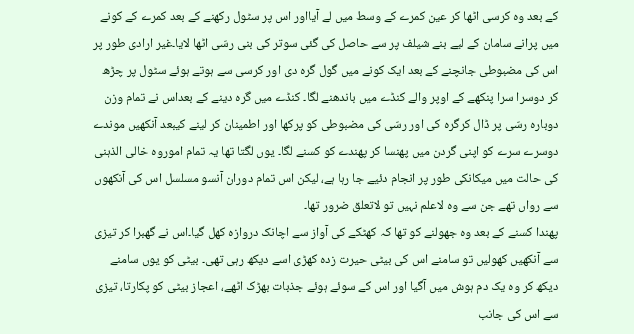کے بعد وہ کرسی اٹھا کر عین کمرے کے وسط میں لے آیااور اس پر سٹول رکھنے کے بعد کمرے کے کونے میں پرانے سامان کے لیے بنے شیلف پر سے حاصل کی گئی سوتر کی بنی رسّی اٹھا لایا۔غیر ارادی طور پر اس کی مضبوطی جانچنے کے بعد ایک کونے میں گول گرہ دی اور کرسی سے ہوتے ہوئے سٹول پر چڑھ کر دوسرا سرا پنکھے کے اوپر والے کنڈے میں باندھنے لگا۔ کنڈے میں گرہ دینے کے بعداس نے تمام وزن دوبارہ رسّی پر ڈال کرگرہ کی اور رسّی کی مضبوطی کو پرکھا اور اطمینان کر لینے کیبعد آنکھیں موندے دوسرے سرے کو اپنی گردن میں پھنسا کر پھندے کو کسنے لگا۔ یوں لگتا تھا یہ تمام اموروہ خالی الذہنی کی حالت میں میکانکی طور پر انجام دئیے جا رہا ہے، لیکن اس تمام دوران آنسو مسلسل اس کی آنکھوں سے رواں تھے جن سے وہ لاعلم نہیں تو لاتعلق ضرور تھا۔
پھندا کسنے کے بعد وہ جھولنے کو تھا کہ کھٹکے کی آواز سے اچانک دروازہ کھل گیا۔اس نے گھبرا کر تیزی سے آنکھیں کھولیں تو سامنے اس کی بیٹی حیرت زدہ کھڑی اسے دیکھ رہی تھی۔ بیٹی کو یوں سامنے دیکھ کر وہ یک دم ہوش میں آگیا اور اس کے سوئے ہوئے جذبات بھڑک اٹھے، اعجاز بیٹی کو پکارتا، تیزی سے اس کی جانب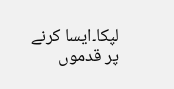لپکا۔ایسا کرنے پر قدموں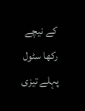کے نیچے رکھا سٹول پہلے تیزی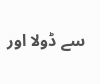سے ڈولا اور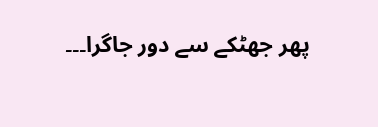پھر جھٹکے سے دور جاگرا۔۔۔